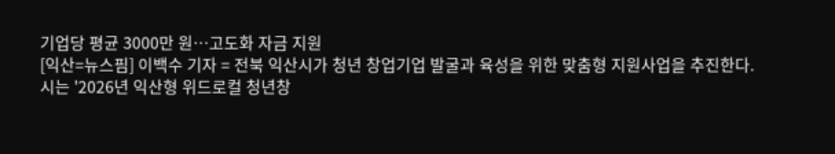기업당 평균 3000만 원…고도화 자금 지원
[익산=뉴스핌] 이백수 기자 = 전북 익산시가 청년 창업기업 발굴과 육성을 위한 맞춤형 지원사업을 추진한다.
시는 '2026년 익산형 위드로컬 청년창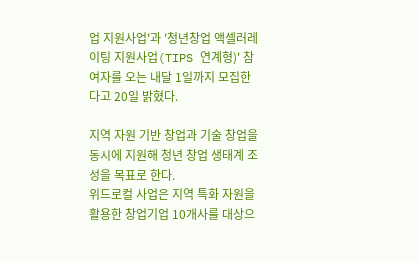업 지원사업'과 '청년창업 액셀러레이팅 지원사업(TIPS 연계형)' 참여자를 오는 내달 1일까지 모집한다고 20일 밝혔다.

지역 자원 기반 창업과 기술 창업을 동시에 지원해 청년 창업 생태계 조성을 목표로 한다.
위드로컬 사업은 지역 특화 자원을 활용한 창업기업 10개사를 대상으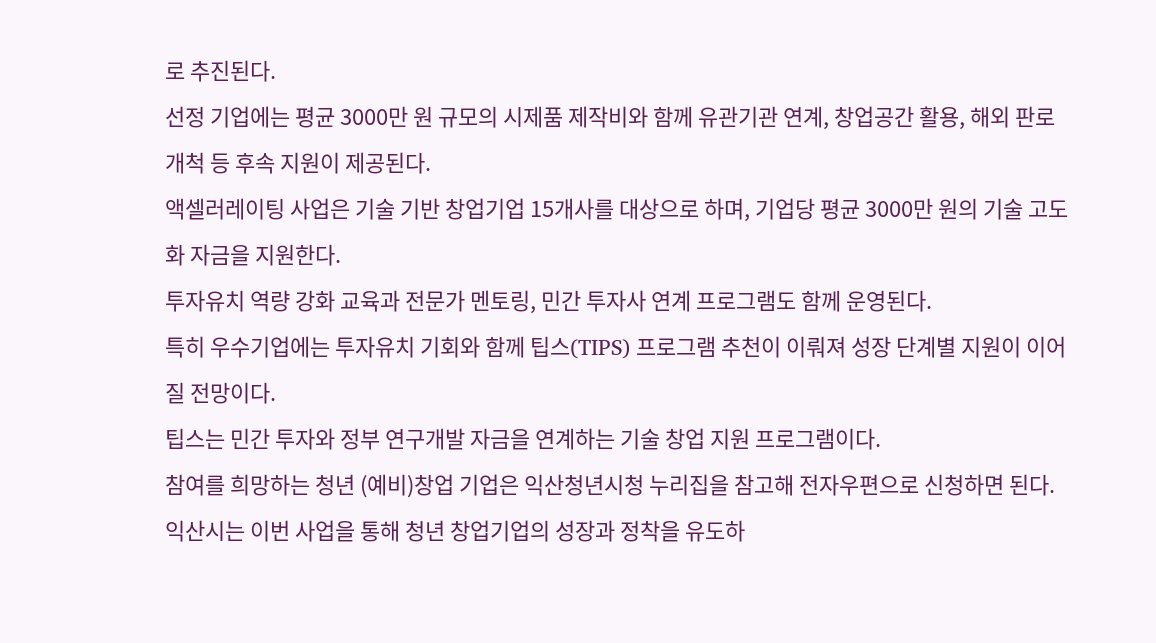로 추진된다.
선정 기업에는 평균 3000만 원 규모의 시제품 제작비와 함께 유관기관 연계, 창업공간 활용, 해외 판로 개척 등 후속 지원이 제공된다.
액셀러레이팅 사업은 기술 기반 창업기업 15개사를 대상으로 하며, 기업당 평균 3000만 원의 기술 고도화 자금을 지원한다.
투자유치 역량 강화 교육과 전문가 멘토링, 민간 투자사 연계 프로그램도 함께 운영된다.
특히 우수기업에는 투자유치 기회와 함께 팁스(TIPS) 프로그램 추천이 이뤄져 성장 단계별 지원이 이어질 전망이다.
팁스는 민간 투자와 정부 연구개발 자금을 연계하는 기술 창업 지원 프로그램이다.
참여를 희망하는 청년 (예비)창업 기업은 익산청년시청 누리집을 참고해 전자우편으로 신청하면 된다.
익산시는 이번 사업을 통해 청년 창업기업의 성장과 정착을 유도하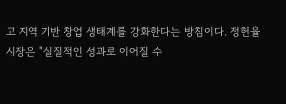고 지역 기반 창업 생태계를 강화한다는 방침이다. 정헌율 시장은 "실질적인 성과로 이어질 수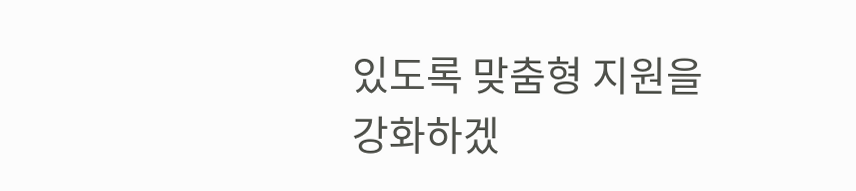있도록 맞춤형 지원을 강화하겠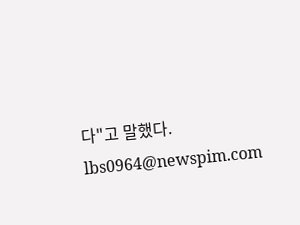다"고 말했다.
lbs0964@newspim.com